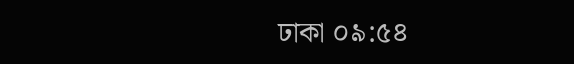ঢাকা ০৯:৫৪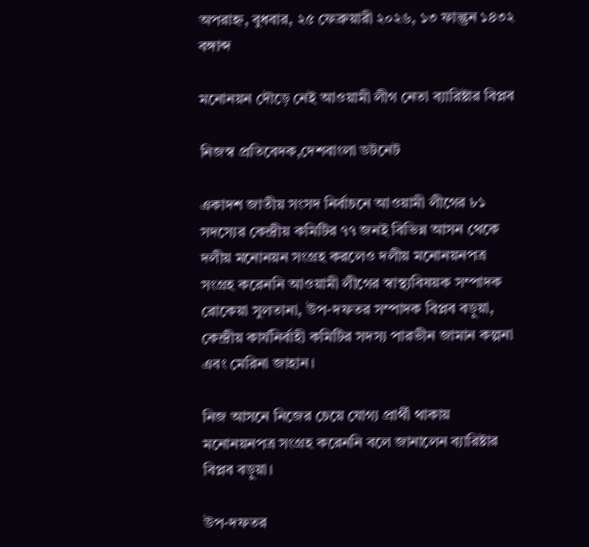অপরাহ্ন, বুধবার, ২৫ ফেব্রুয়ারী ২০২৬, ১৩ ফাল্গুন ১৪৩২ বঙ্গাব্দ

মনোনয়ন দৌড়ে নেই আওয়ামী লীগ নেতা ব্যারিষ্টার বিপ্লব

নিজস্ব প্রতিবেদক,দেশবাংলা ডটনেট

একাদশ জাতীয় সংসদ নির্বাচনে আওয়ামী লীগের ৮১ সদস্যের কেন্দ্রীয় কমিটির ৭৭ জনই বিভিন্ন আসন থেকে দলীয় মনোনয়ন সংগ্রহ করলেও দলীয় মনোনয়নপত্র সংগ্রহ করেননি আওয়ামী লীগের স্বাস্থ্যবিষয়ক সম্পাদক রোকেয়া সুলতানা, উপ-দফতর সম্পাদক বিপ্লব বড়ুয়া, কেন্দ্রীয় কার্যনির্বাহী কমিটির সদস্য পারভীন জামান কল্পনা এবং মেরিনা জাহান।

নিজ আসনে নিজের চেয়ে যোগ্য প্রার্থী থাকায় মনোনয়নপত্র সংগ্রহ করেননি বলে জানালেন ব্যারিষ্টার বিপ্লব বড়ুয়া।

উপ-দফতর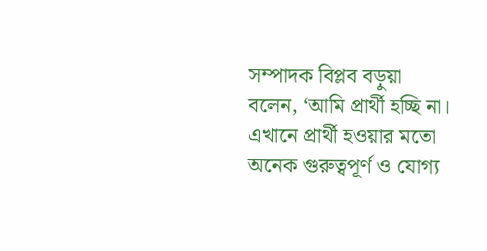সম্পাদক বিপ্লব বড়ুয়া বলেন, ‘আমি প্রার্থী হচ্ছি না। এখানে প্রার্থী হওয়ার মতো অনেক গুরুত্বপূর্ণ ও যোগ্য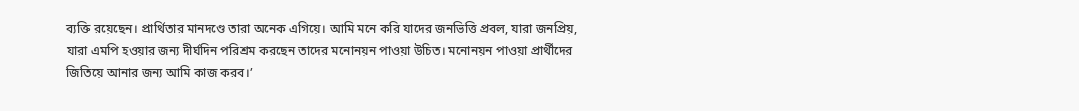ব্যক্তি রয়েছেন। প্রার্থিতার মানদণ্ডে তারা অনেক এগিয়ে। আমি মনে করি যাদের জনভিত্তি প্রবল, যারা জনপ্রিয়, যারা এমপি হওয়ার জন্য দীর্ঘদিন পরিশ্রম করছেন তাদের মনোনয়ন পাওয়া উচিত। মনোনয়ন পাওয়া প্রার্থীদের জিতিয়ে আনার জন্য আমি কাজ করব।’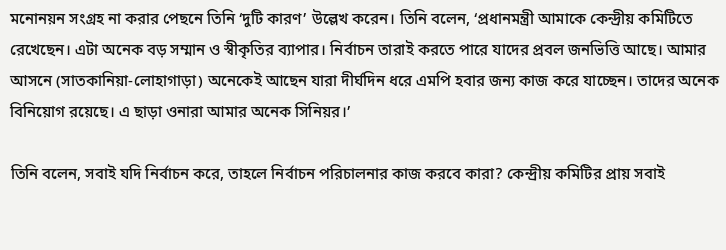মনোনয়ন সংগ্রহ না করার পেছনে তিনি ‘দুটি কারণ’ উল্লেখ করেন। তিনি বলেন, ‘প্রধানমন্ত্রী আমাকে কেন্দ্রীয় কমিটিতে রেখেছেন। এটা অনেক বড় সম্মান ও স্বীকৃতির ব্যাপার। নির্বাচন তারাই করতে পারে যাদের প্রবল জনভিত্তি আছে। আমার আসনে (সাতকানিয়া-লোহাগাড়া) অনেকেই আছেন যারা দীর্ঘদিন ধরে এমপি হবার জন্য কাজ করে যাচ্ছেন। তাদের অনেক বিনিয়োগ রয়েছে। এ ছাড়া ওনারা আমার অনেক সিনিয়র।’

তিনি বলেন, সবাই যদি নির্বাচন করে, তাহলে নির্বাচন পরিচালনার কাজ করবে কারা? কেন্দ্রীয় কমিটির প্রায় সবাই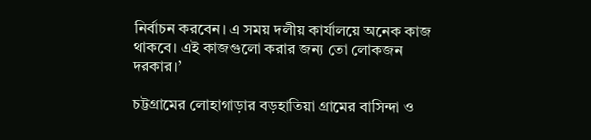নির্বাচন করবেন। এ সময় দলীয় কার্যালয়ে অনেক কাজ থাকবে। এই কাজগুলো করার জন্য তো লোকজন দরকার।’

চট্টগ্রামের লোহাগাড়ার বড়হাতিয়া গ্রামের বাসিন্দা ও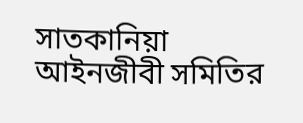সাতকানিয়া আইনজীবী সমিতির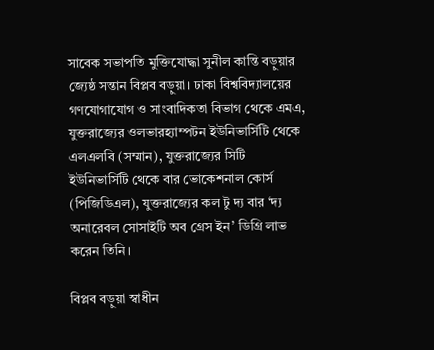সাবেক সভাপতি মুক্তিযোদ্ধা সুনীল কান্তি বড়ুয়ার জ্যেষ্ঠ সন্তান বিপ্লব বড়ুয়া। ঢাকা বিশ্ববিদ্যালয়ের গণযোগাযোগ ও সাংবাদিকতা বিভাগ থেকে এমএ, যুক্তরাজ্যের ওলভারহ্যাম্পটন ইউনিভার্সিটি থেকে এলএলবি (সম্মান), যুক্তরাজ্যের সিটি ইউনিভার্সিটি থেকে বার ভোকেশনাল কোর্স (পিজিডিএল), যুক্তরাজ্যের কল টু দ্য বার ‘দ্য অনারেবল সোসাইটি অব গ্রেস ইন’ ডিগ্রি লাভ করেন তিনি।

বিপ্লব বড়ুয়া স্বাধীন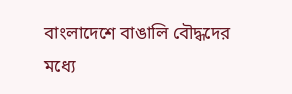বাংলাদেশে বাঙালি বৌদ্ধদের মধ্যে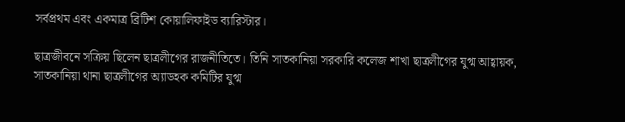সর্বপ্রথম এবং একমাত্র ব্রিটিশ কোয়ালিফাইড ব্যারিস্টার।

ছাত্রজীবনে সক্রিয় ছিলেন ছাত্রলীগের রাজনীতিতে। তিনি সাতকানিয়া সরকারি কলেজ শাখা ছাত্রলীগের যুগ্ম আহ্বায়ক, সাতকানিয়া থানা ছাত্রলীগের অ্যাডহক কমিটির যুগ্ম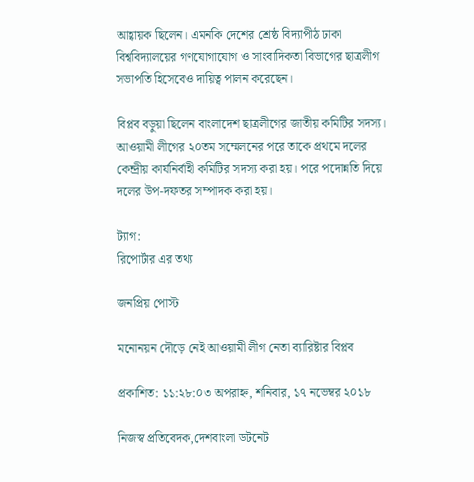আহ্বায়ক ছিলেন। এমনকি দেশের শ্রেষ্ঠ বিদ্যাপীঠ ঢাকা বিশ্ববিদ্যালয়ের গণযোগাযোগ ও সাংবাদিকতা বিভাগের ছাত্রলীগ সভাপতি হিসেবেও দায়িত্ব পালন করেছেন।

বিপ্লব বড়ুয়া ছিলেন বাংলাদেশ ছাত্রলীগের জাতীয় কমিটির সদস্য। আওয়ামী লীগের ২০তম সম্মেলনের পরে তাকে প্রথমে দলের কেন্দ্রীয় কার্যনির্বাহী কমিটির সদস্য করা হয়। পরে পদোন্নতি দিয়ে দলের উপ-দফতর সম্পাদক করা হয়।

ট্যাগ:
রিপোর্টার এর তথ্য

জনপ্রিয় পোস্ট

মনোনয়ন দৌড়ে নেই আওয়ামী লীগ নেতা ব্যারিষ্টার বিপ্লব

প্রকাশিত: ১১:২৮:০৩ অপরাহ্ন, শনিবার, ১৭ নভেম্বর ২০১৮

নিজস্ব প্রতিবেদক,দেশবাংলা ডটনেট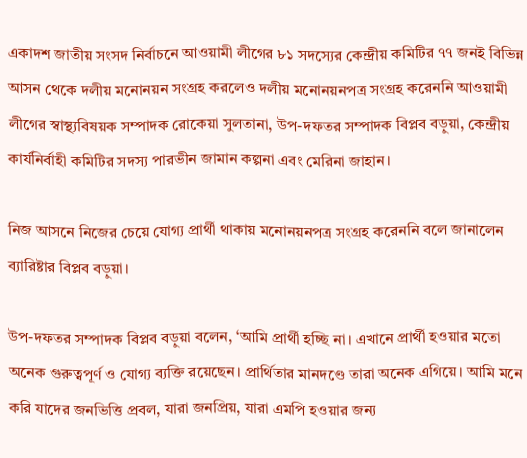একাদশ জাতীয় সংসদ নির্বাচনে আওয়ামী লীগের ৮১ সদস্যের কেন্দ্রীয় কমিটির ৭৭ জনই বিভিন্ন আসন থেকে দলীয় মনোনয়ন সংগ্রহ করলেও দলীয় মনোনয়নপত্র সংগ্রহ করেননি আওয়ামী লীগের স্বাস্থ্যবিষয়ক সম্পাদক রোকেয়া সুলতানা, উপ-দফতর সম্পাদক বিপ্লব বড়ুয়া, কেন্দ্রীয় কার্যনির্বাহী কমিটির সদস্য পারভীন জামান কল্পনা এবং মেরিনা জাহান।

নিজ আসনে নিজের চেয়ে যোগ্য প্রার্থী থাকায় মনোনয়নপত্র সংগ্রহ করেননি বলে জানালেন ব্যারিষ্টার বিপ্লব বড়ুয়া।

উপ-দফতর সম্পাদক বিপ্লব বড়ুয়া বলেন, ‘আমি প্রার্থী হচ্ছি না। এখানে প্রার্থী হওয়ার মতো অনেক গুরুত্বপূর্ণ ও যোগ্য ব্যক্তি রয়েছেন। প্রার্থিতার মানদণ্ডে তারা অনেক এগিয়ে। আমি মনে করি যাদের জনভিত্তি প্রবল, যারা জনপ্রিয়, যারা এমপি হওয়ার জন্য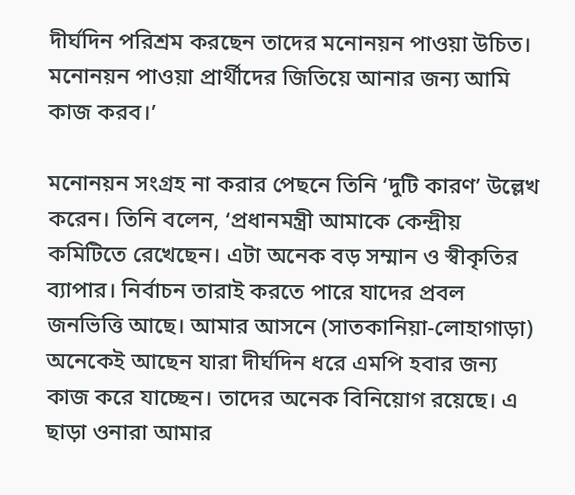দীর্ঘদিন পরিশ্রম করছেন তাদের মনোনয়ন পাওয়া উচিত। মনোনয়ন পাওয়া প্রার্থীদের জিতিয়ে আনার জন্য আমি কাজ করব।’

মনোনয়ন সংগ্রহ না করার পেছনে তিনি ‘দুটি কারণ’ উল্লেখ করেন। তিনি বলেন, ‘প্রধানমন্ত্রী আমাকে কেন্দ্রীয় কমিটিতে রেখেছেন। এটা অনেক বড় সম্মান ও স্বীকৃতির ব্যাপার। নির্বাচন তারাই করতে পারে যাদের প্রবল জনভিত্তি আছে। আমার আসনে (সাতকানিয়া-লোহাগাড়া) অনেকেই আছেন যারা দীর্ঘদিন ধরে এমপি হবার জন্য কাজ করে যাচ্ছেন। তাদের অনেক বিনিয়োগ রয়েছে। এ ছাড়া ওনারা আমার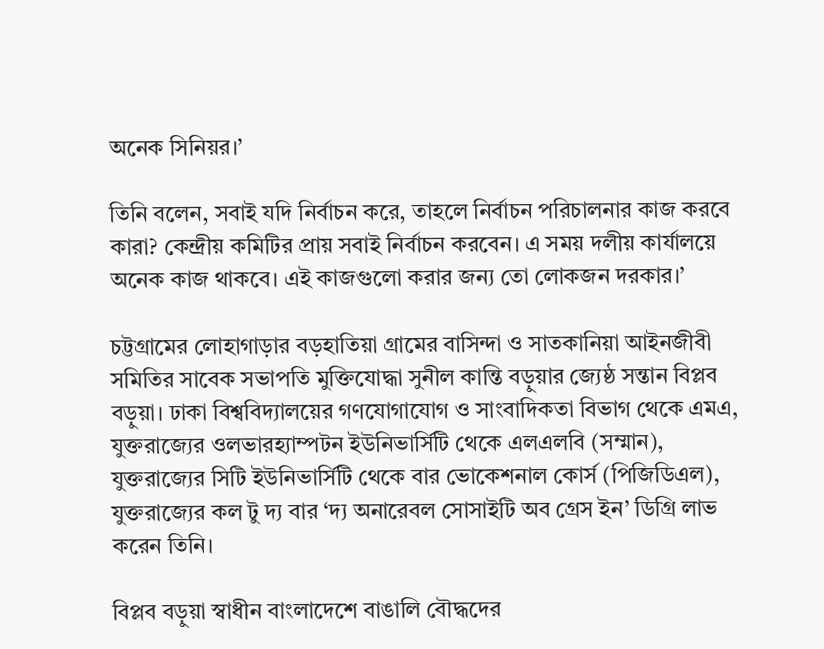অনেক সিনিয়র।’

তিনি বলেন, সবাই যদি নির্বাচন করে, তাহলে নির্বাচন পরিচালনার কাজ করবে কারা? কেন্দ্রীয় কমিটির প্রায় সবাই নির্বাচন করবেন। এ সময় দলীয় কার্যালয়ে অনেক কাজ থাকবে। এই কাজগুলো করার জন্য তো লোকজন দরকার।’

চট্টগ্রামের লোহাগাড়ার বড়হাতিয়া গ্রামের বাসিন্দা ও সাতকানিয়া আইনজীবী সমিতির সাবেক সভাপতি মুক্তিযোদ্ধা সুনীল কান্তি বড়ুয়ার জ্যেষ্ঠ সন্তান বিপ্লব বড়ুয়া। ঢাকা বিশ্ববিদ্যালয়ের গণযোগাযোগ ও সাংবাদিকতা বিভাগ থেকে এমএ, যুক্তরাজ্যের ওলভারহ্যাম্পটন ইউনিভার্সিটি থেকে এলএলবি (সম্মান), যুক্তরাজ্যের সিটি ইউনিভার্সিটি থেকে বার ভোকেশনাল কোর্স (পিজিডিএল), যুক্তরাজ্যের কল টু দ্য বার ‘দ্য অনারেবল সোসাইটি অব গ্রেস ইন’ ডিগ্রি লাভ করেন তিনি।

বিপ্লব বড়ুয়া স্বাধীন বাংলাদেশে বাঙালি বৌদ্ধদের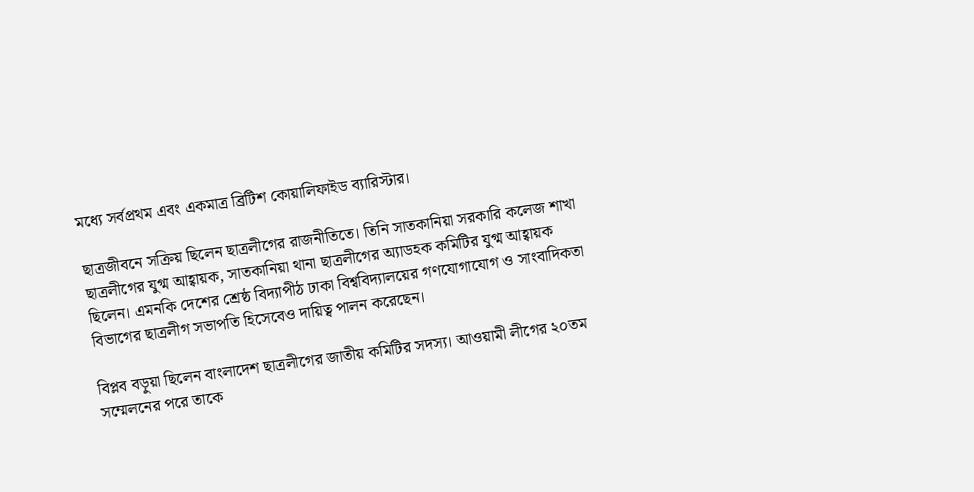মধ্যে সর্বপ্রথম এবং একমাত্র ব্রিটিশ কোয়ালিফাইড ব্যারিস্টার।

ছাত্রজীবনে সক্রিয় ছিলেন ছাত্রলীগের রাজনীতিতে। তিনি সাতকানিয়া সরকারি কলেজ শাখা ছাত্রলীগের যুগ্ম আহ্বায়ক, সাতকানিয়া থানা ছাত্রলীগের অ্যাডহক কমিটির যুগ্ম আহ্বায়ক ছিলেন। এমনকি দেশের শ্রেষ্ঠ বিদ্যাপীঠ ঢাকা বিশ্ববিদ্যালয়ের গণযোগাযোগ ও সাংবাদিকতা বিভাগের ছাত্রলীগ সভাপতি হিসেবেও দায়িত্ব পালন করেছেন।

বিপ্লব বড়ুয়া ছিলেন বাংলাদেশ ছাত্রলীগের জাতীয় কমিটির সদস্য। আওয়ামী লীগের ২০তম সম্মেলনের পরে তাকে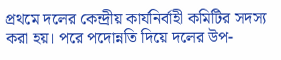প্রথমে দলের কেন্দ্রীয় কার্যনির্বাহী কমিটির সদস্য করা হয়। পরে পদোন্নতি দিয়ে দলের উপ-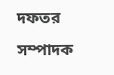দফতর সম্পাদক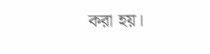করা হয়।